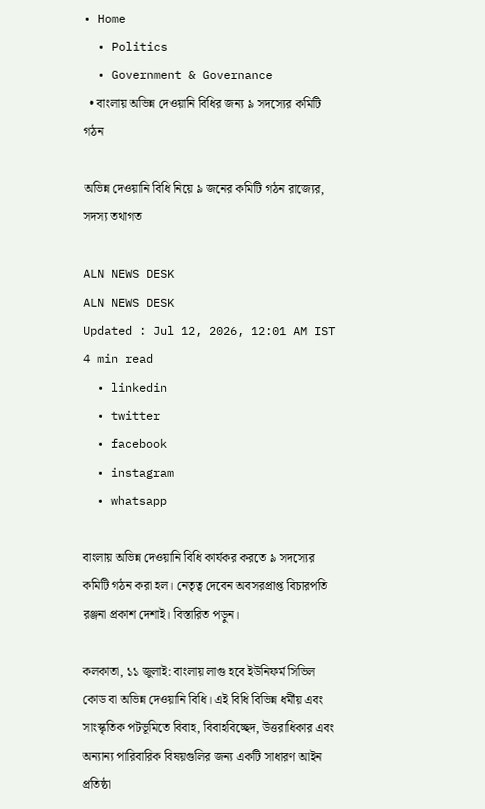• Home
  • Politics
  • Government & Governance
  • বাংলায় অভিন্ন দেওয়ানি বিধির জন্য ৯ সদস্যের কমিটি গঠন

অভিন্ন দেওয়ানি বিধি নিয়ে ৯ জনের কমিটি গঠন রাজ্যের, সদস্য তথাগত

ALN NEWS DESK
ALN NEWS DESK
Updated : Jul 12, 2026, 12:01 AM IST
4 min read
  • linkedin
  • twitter
  • facebook
  • instagram
  • whatsapp

বাংলায় অভিন্ন দেওয়ানি বিধি কার্যকর করতে ৯ সদস্যের কমিটি গঠন করা হল। নেতৃত্ব দেবেন অবসরপ্রাপ্ত বিচারপতি রঞ্জনা প্রকাশ দেশাই। বিস্তারিত পড়ুন।

কলকাতা, ১১ জুলাই: বাংলায় লাগু হবে ইউনিফর্ম সিভিল কোড বা অভিন্ন দেওয়ানি বিধি। এই বিধি বিভিন্ন ধর্মীয় এবং সাংস্কৃতিক পটভূমিতে বিবাহ, বিবাহবিচ্ছেদ, উত্তরাধিকার এবং অন্যান্য পারিবারিক বিষয়গুলির জন্য একটি সাধারণ আইন প্রতিষ্ঠা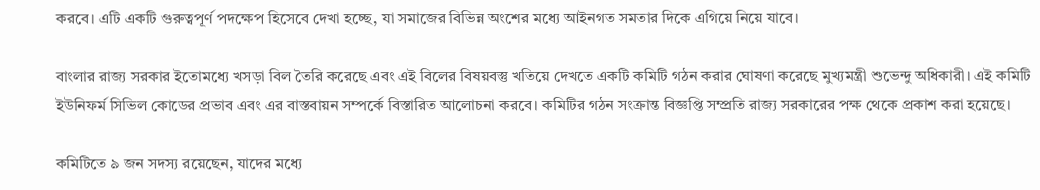করবে। এটি একটি গুরুত্বপূর্ণ পদক্ষেপ হিসেবে দেখা হচ্ছে, যা সমাজের বিভিন্ন অংশের মধ্যে আইনগত সমতার দিকে এগিয়ে নিয়ে যাবে।

বাংলার রাজ্য সরকার ইতোমধ্যে খসড়া বিল তৈরি করেছে এবং এই বিলের বিষয়বস্তু খতিয়ে দেখতে একটি কমিটি গঠন করার ঘোষণা করেছে মুখ্যমন্ত্রী শুভেন্দু অধিকারী। এই কমিটি ইউনিফর্ম সিভিল কোডের প্রভাব এবং এর বাস্তবায়ন সম্পর্কে বিস্তারিত আলোচনা করবে। কমিটির গঠন সংক্রান্ত বিজ্ঞপ্তি সম্প্রতি রাজ্য সরকারের পক্ষ থেকে প্রকাশ করা হয়েছে।

কমিটিতে ৯ জন সদস্য রয়েছেন, যাদের মধ্যে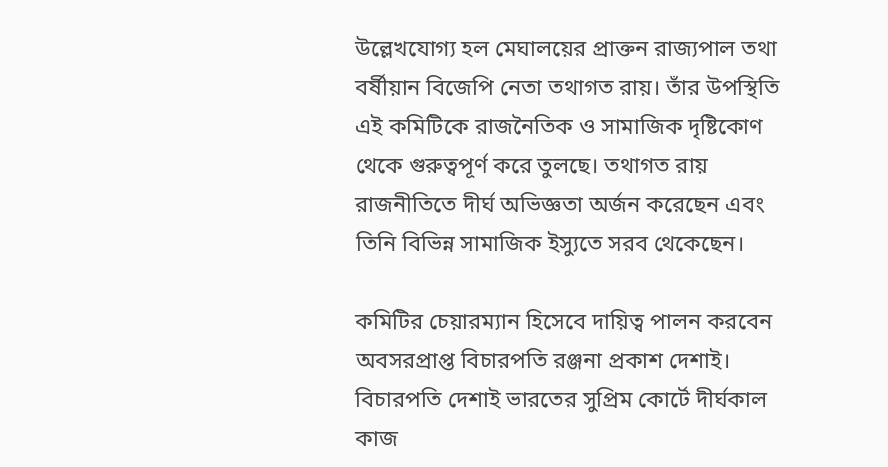উল্লেখযোগ্য হল মেঘালয়ের প্রাক্তন রাজ্যপাল তথা বর্ষীয়ান বিজেপি নেতা তথাগত রায়। তাঁর উপস্থিতি এই কমিটিকে রাজনৈতিক ও সামাজিক দৃষ্টিকোণ থেকে গুরুত্বপূর্ণ করে তুলছে। তথাগত রায় রাজনীতিতে দীর্ঘ অভিজ্ঞতা অর্জন করেছেন এবং তিনি বিভিন্ন সামাজিক ইস্যুতে সরব থেকেছেন।

কমিটির চেয়ারম্যান হিসেবে দায়িত্ব পালন করবেন অবসরপ্রাপ্ত বিচারপতি রঞ্জনা প্রকাশ দেশাই। বিচারপতি দেশাই ভারতের সুপ্রিম কোর্টে দীর্ঘকাল কাজ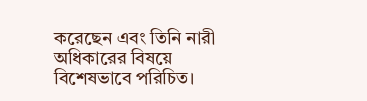করেছেন এবং তিনি নারী অধিকারের বিষয়ে বিশেষভাবে পরিচিত।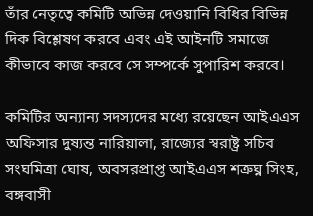তাঁর নেতৃত্বে কমিটি অভিন্ন দেওয়ানি বিধির বিভিন্ন দিক বিশ্লেষণ করবে এবং এই আইনটি সমাজে কীভাবে কাজ করবে সে সম্পর্কে সুপারিশ করবে।

কমিটির অন্যান্য সদস্যদের মধ্যে রয়েছেন আইএএস অফিসার দুষ্যন্ত নারিয়ালা, রাজ্যের স্বরাষ্ট্র সচিব সংঘমিত্রা ঘোষ, অবসরপ্রাপ্ত আইএএস শত্রুঘ্ন সিংহ, বঙ্গবাসী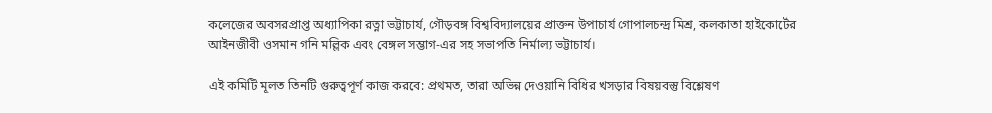কলেজের অবসরপ্রাপ্ত অধ্যাপিকা রত্না ভট্টাচার্য, গৌড়বঙ্গ বিশ্ববিদ্যালয়ের প্রাক্তন উপাচার্য গোপালচন্দ্র মিশ্র, কলকাতা হাইকোর্টের আইনজীবী ওসমান গনি মল্লিক এবং বেঙ্গল সম্ভাগ-এর সহ সভাপতি নির্মাল্য ভট্টাচার্য।

এই কমিটি মূলত তিনটি গুরুত্বপূর্ণ কাজ করবে: প্রথমত, তারা অভিন্ন দেওয়ানি বিধির খসড়ার বিষয়বস্তু বিশ্লেষণ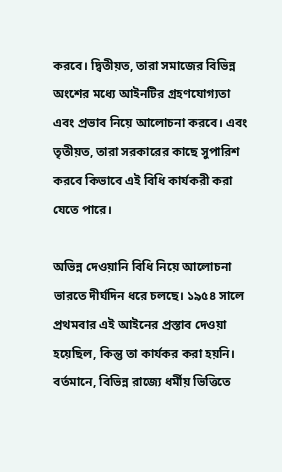করবে। দ্বিতীয়ত, তারা সমাজের বিভিন্ন অংশের মধ্যে আইনটির গ্রহণযোগ্যতা এবং প্রভাব নিয়ে আলোচনা করবে। এবং তৃতীয়ত, তারা সরকারের কাছে সুপারিশ করবে কিভাবে এই বিধি কার্যকরী করা যেতে পারে।

অভিন্ন দেওয়ানি বিধি নিয়ে আলোচনা ভারতে দীর্ঘদিন ধরে চলছে। ১৯৫৪ সালে প্রথমবার এই আইনের প্রস্তাব দেওয়া হয়েছিল, কিন্তু তা কার্যকর করা হয়নি। বর্তমানে, বিভিন্ন রাজ্যে ধর্মীয় ভিত্তিতে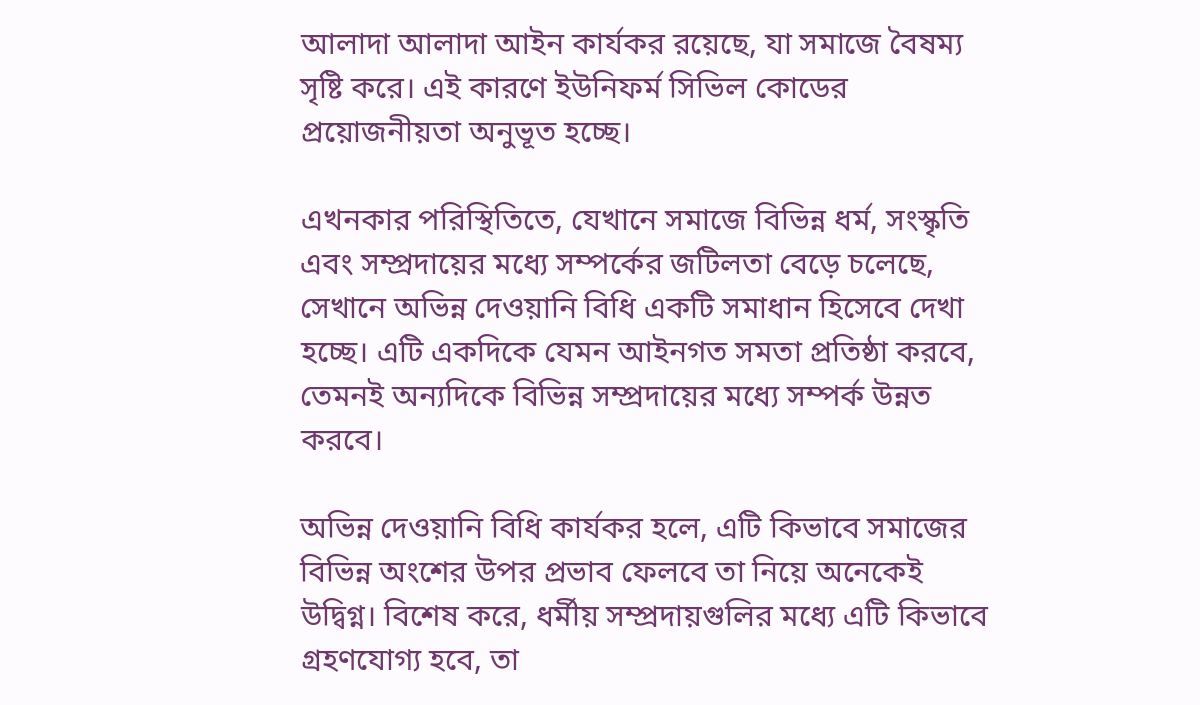আলাদা আলাদা আইন কার্যকর রয়েছে, যা সমাজে বৈষম্য সৃষ্টি করে। এই কারণে ইউনিফর্ম সিভিল কোডের প্রয়োজনীয়তা অনুভূত হচ্ছে।

এখনকার পরিস্থিতিতে, যেখানে সমাজে বিভিন্ন ধর্ম, সংস্কৃতি এবং সম্প্রদায়ের মধ্যে সম্পর্কের জটিলতা বেড়ে চলেছে, সেখানে অভিন্ন দেওয়ানি বিধি একটি সমাধান হিসেবে দেখা হচ্ছে। এটি একদিকে যেমন আইনগত সমতা প্রতিষ্ঠা করবে, তেমনই অন্যদিকে বিভিন্ন সম্প্রদায়ের মধ্যে সম্পর্ক উন্নত করবে।

অভিন্ন দেওয়ানি বিধি কার্যকর হলে, এটি কিভাবে সমাজের বিভিন্ন অংশের উপর প্রভাব ফেলবে তা নিয়ে অনেকেই উদ্বিগ্ন। বিশেষ করে, ধর্মীয় সম্প্রদায়গুলির মধ্যে এটি কিভাবে গ্রহণযোগ্য হবে, তা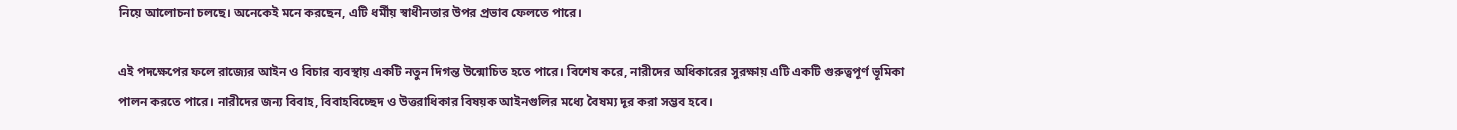নিয়ে আলোচনা চলছে। অনেকেই মনে করছেন, এটি ধর্মীয় স্বাধীনতার উপর প্রভাব ফেলতে পারে।

এই পদক্ষেপের ফলে রাজ্যের আইন ও বিচার ব্যবস্থায় একটি নতুন দিগন্ত উন্মোচিত হতে পারে। বিশেষ করে, নারীদের অধিকারের সুরক্ষায় এটি একটি গুরুত্বপূর্ণ ভূমিকা পালন করতে পারে। নারীদের জন্য বিবাহ, বিবাহবিচ্ছেদ ও উত্তরাধিকার বিষয়ক আইনগুলির মধ্যে বৈষম্য দূর করা সম্ভব হবে।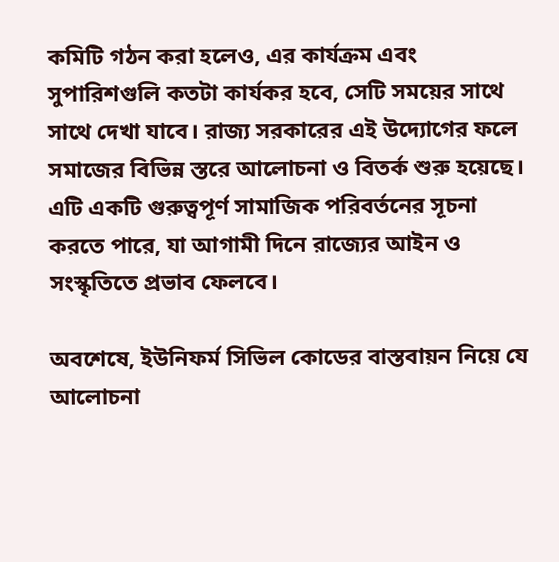কমিটি গঠন করা হলেও, এর কার্যক্রম এবং সুপারিশগুলি কতটা কার্যকর হবে, সেটি সময়ের সাথে সাথে দেখা যাবে। রাজ্য সরকারের এই উদ্যোগের ফলে সমাজের বিভিন্ন স্তরে আলোচনা ও বিতর্ক শুরু হয়েছে। এটি একটি গুরুত্বপূর্ণ সামাজিক পরিবর্তনের সূচনা করতে পারে, যা আগামী দিনে রাজ্যের আইন ও সংস্কৃতিতে প্রভাব ফেলবে।

অবশেষে, ইউনিফর্ম সিভিল কোডের বাস্তবায়ন নিয়ে যে আলোচনা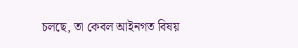চলছে, তা কেবল আইনগত বিষয়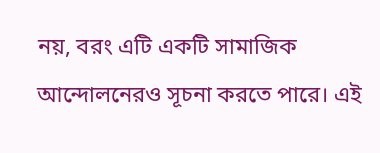নয়, বরং এটি একটি সামাজিক আন্দোলনেরও সূচনা করতে পারে। এই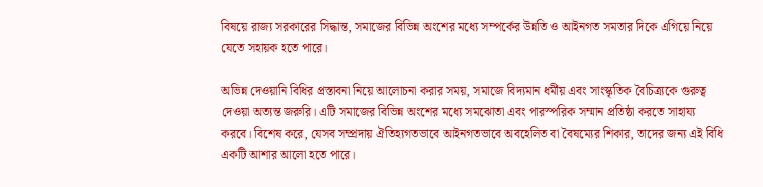বিষয়ে রাজ্য সরকারের সিদ্ধান্ত, সমাজের বিভিন্ন অংশের মধ্যে সম্পর্কের উন্নতি ও আইনগত সমতার দিকে এগিয়ে নিয়ে যেতে সহায়ক হতে পারে।

অভিন্ন দেওয়ানি বিধির প্রস্তাবনা নিয়ে আলোচনা করার সময়, সমাজে বিদ্যমান ধর্মীয় এবং সাংস্কৃতিক বৈচিত্র্যকে গুরুত্ব দেওয়া অত্যন্ত জরুরি। এটি সমাজের বিভিন্ন অংশের মধ্যে সমঝোতা এবং পারস্পরিক সম্মান প্রতিষ্ঠা করতে সাহায্য করবে। বিশেষ করে, যেসব সম্প্রদায় ঐতিহ্যগতভাবে আইনগতভাবে অবহেলিত বা বৈষম্যের শিকার, তাদের জন্য এই বিধি একটি আশার আলো হতে পারে।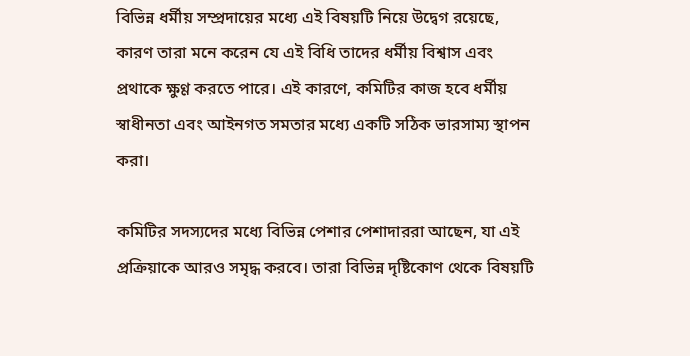বিভিন্ন ধর্মীয় সম্প্রদায়ের মধ্যে এই বিষয়টি নিয়ে উদ্বেগ রয়েছে, কারণ তারা মনে করেন যে এই বিধি তাদের ধর্মীয় বিশ্বাস এবং প্রথাকে ক্ষুণ্ণ করতে পারে। এই কারণে, কমিটির কাজ হবে ধর্মীয় স্বাধীনতা এবং আইনগত সমতার মধ্যে একটি সঠিক ভারসাম্য স্থাপন করা।

কমিটির সদস্যদের মধ্যে বিভিন্ন পেশার পেশাদাররা আছেন, যা এই প্রক্রিয়াকে আরও সমৃদ্ধ করবে। তারা বিভিন্ন দৃষ্টিকোণ থেকে বিষয়টি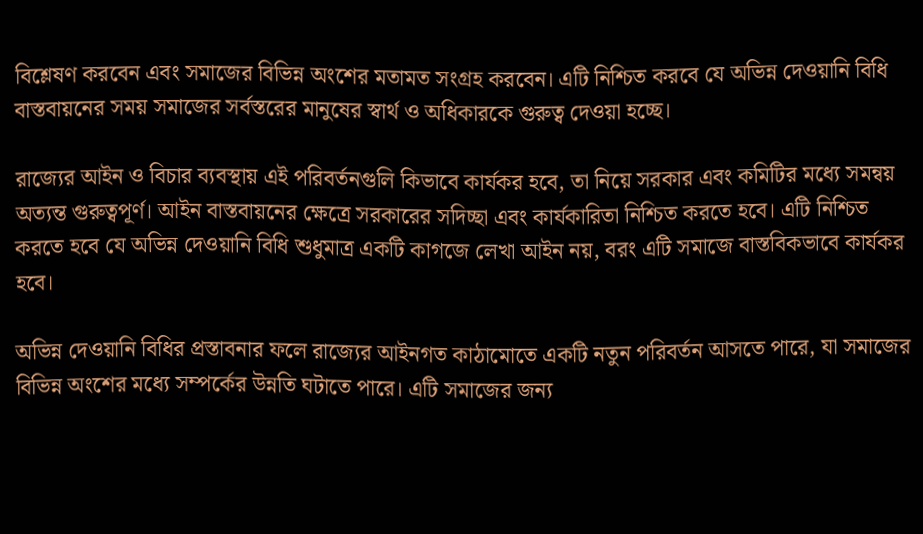বিশ্লেষণ করবেন এবং সমাজের বিভিন্ন অংশের মতামত সংগ্রহ করবেন। এটি নিশ্চিত করবে যে অভিন্ন দেওয়ানি বিধি বাস্তবায়নের সময় সমাজের সর্বস্তরের মানুষের স্বার্থ ও অধিকারকে গুরুত্ব দেওয়া হচ্ছে।

রাজ্যের আইন ও বিচার ব্যবস্থায় এই পরিবর্তনগুলি কিভাবে কার্যকর হবে, তা নিয়ে সরকার এবং কমিটির মধ্যে সমন্বয় অত্যন্ত গুরুত্বপূর্ণ। আইন বাস্তবায়নের ক্ষেত্রে সরকারের সদিচ্ছা এবং কার্যকারিতা নিশ্চিত করতে হবে। এটি নিশ্চিত করতে হবে যে অভিন্ন দেওয়ানি বিধি শুধুমাত্র একটি কাগজে লেখা আইন নয়, বরং এটি সমাজে বাস্তবিকভাবে কার্যকর হবে।

অভিন্ন দেওয়ানি বিধির প্রস্তাবনার ফলে রাজ্যের আইনগত কাঠামোতে একটি নতুন পরিবর্তন আসতে পারে, যা সমাজের বিভিন্ন অংশের মধ্যে সম্পর্কের উন্নতি ঘটাতে পারে। এটি সমাজের জন্য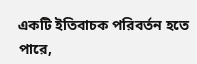একটি ইতিবাচক পরিবর্তন হতে পারে,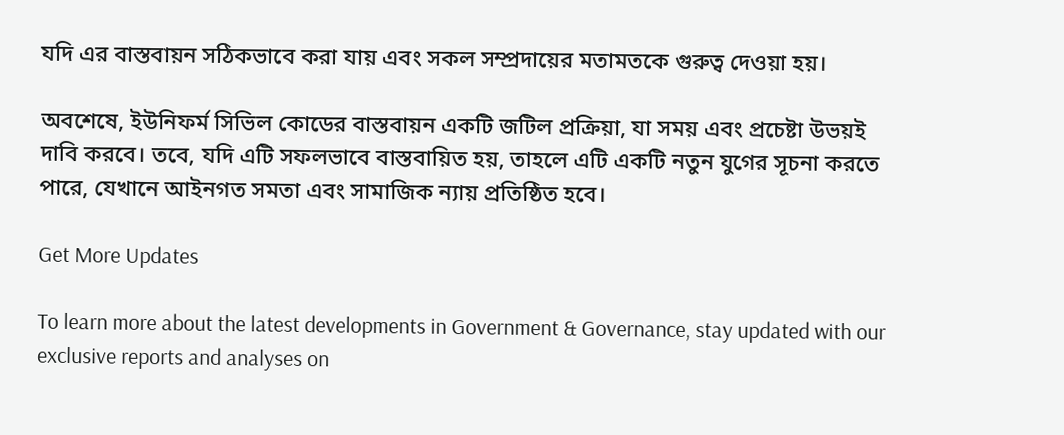যদি এর বাস্তবায়ন সঠিকভাবে করা যায় এবং সকল সম্প্রদায়ের মতামতকে গুরুত্ব দেওয়া হয়।

অবশেষে, ইউনিফর্ম সিভিল কোডের বাস্তবায়ন একটি জটিল প্রক্রিয়া, যা সময় এবং প্রচেষ্টা উভয়ই দাবি করবে। তবে, যদি এটি সফলভাবে বাস্তবায়িত হয়, তাহলে এটি একটি নতুন যুগের সূচনা করতে পারে, যেখানে আইনগত সমতা এবং সামাজিক ন্যায় প্রতিষ্ঠিত হবে।

Get More Updates

To learn more about the latest developments in Government & Governance, stay updated with our exclusive reports and analyses on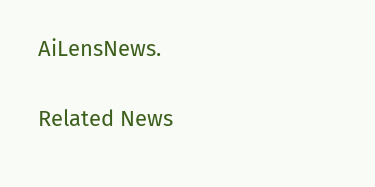AiLensNews.

Related News